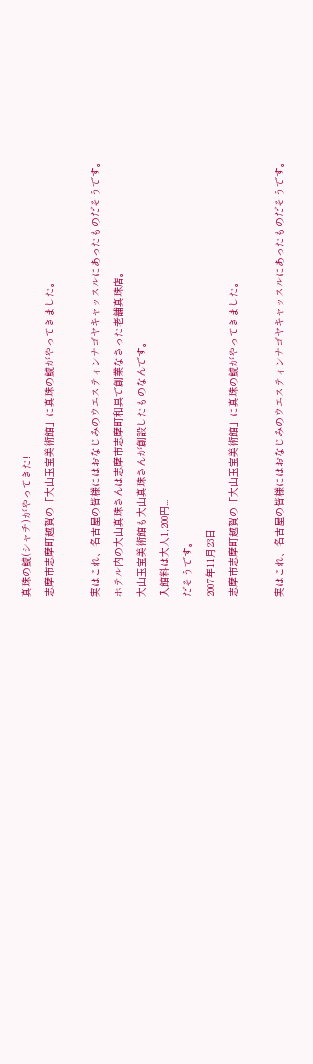真珠の鯱(シャチ)がやってきた!
志摩市志摩町越賀の「大山玉宝美術館」に真珠の鯱がやってきました。

実はこれ、名古屋の皆様にはおなじみのウエスティンナゴヤキャッスルにあったものだそうです。
ホテル内の大山真珠さんは志摩市志摩町和具で創業なさった老舗真珠店。
大山玉宝美術館も大山真珠さんが創設したものなんです。
入館料は大人1,200円...
だそうです。
2007年11月23日
志摩市志摩町越賀の「大山玉宝美術館」に真珠の鯱がやってきました。

実はこれ、名古屋の皆様にはおなじみのウエスティンナゴヤキャッスルにあったものだそうです。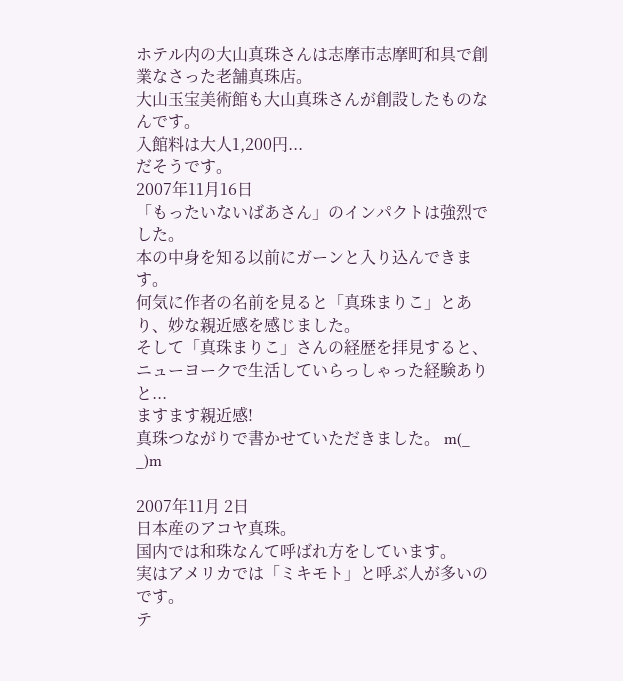ホテル内の大山真珠さんは志摩市志摩町和具で創業なさった老舗真珠店。
大山玉宝美術館も大山真珠さんが創設したものなんです。
入館料は大人1,200円...
だそうです。
2007年11月16日
「もったいないばあさん」のインパクトは強烈でした。
本の中身を知る以前にガーンと入り込んできます。
何気に作者の名前を見ると「真珠まりこ」とあり、妙な親近感を感じました。
そして「真珠まりこ」さんの経歴を拝見すると、ニューヨークで生活していらっしゃった経験ありと...
ますます親近感!
真珠つながりで書かせていただきました。 m(_ _)m

2007年11月 2日
日本産のアコヤ真珠。
国内では和珠なんて呼ばれ方をしています。
実はアメリカでは「ミキモト」と呼ぶ人が多いのです。
テ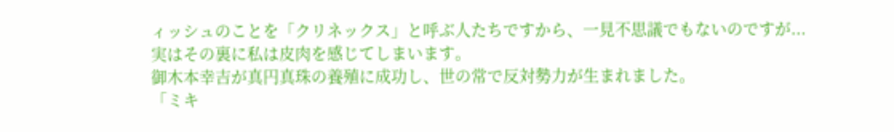ィッシュのことを「クリネックス」と呼ぶ人たちですから、一見不思議でもないのですが...
実はその裏に私は皮肉を感じてしまいます。
御木本幸吉が真円真珠の養殖に成功し、世の常で反対勢力が生まれました。
「ミキ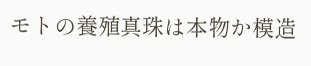モトの養殖真珠は本物か模造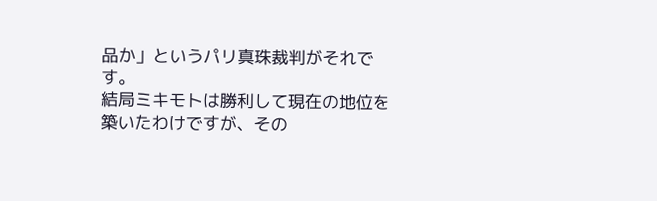品か」というパリ真珠裁判がそれです。
結局ミキモトは勝利して現在の地位を築いたわけですが、その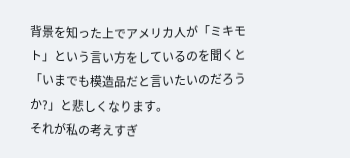背景を知った上でアメリカ人が「ミキモト」という言い方をしているのを聞くと「いまでも模造品だと言いたいのだろうか?」と悲しくなります。
それが私の考えすぎ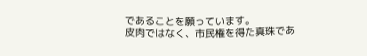であることを願っています。
皮肉ではなく、市民権を得た真珠であ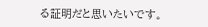る証明だと思いたいです。